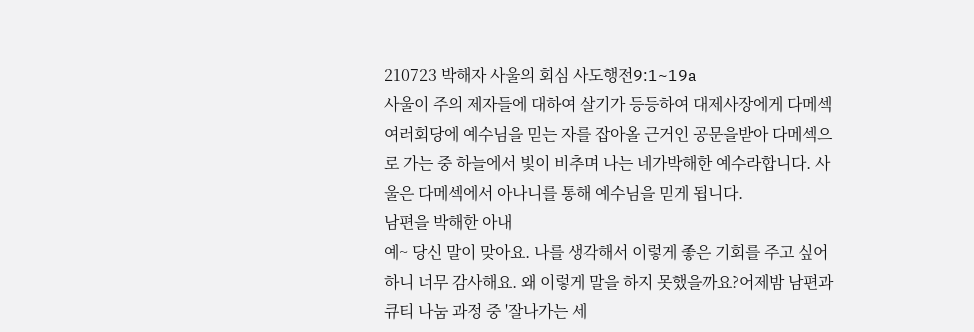210723 박해자 사울의 회심 사도행전9:1~19a
사울이 주의 제자들에 대하여 살기가 등등하여 대제사장에게 다메섹 여러회당에 예수님을 믿는 자를 잡아올 근거인 공문을받아 다메섹으로 가는 중 하늘에서 빛이 비추며 나는 네가박해한 예수라합니다. 사울은 다메섹에서 아나니를 통해 예수님을 믿게 됩니다.
남편을 박해한 아내
예~ 당신 말이 맞아요. 나를 생각해서 이렇게 좋은 기회를 주고 싶어하니 너무 감사해요. 왜 이렇게 말을 하지 못했을까요?어제밤 남편과 큐티 나눔 과정 중 '잘나가는 세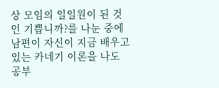상 모임의 일일원이 된 것인 기쁩니까?를 나눈 중에 남편이 자신이 지금 배우고 있는 카네기 이론을 나도 공부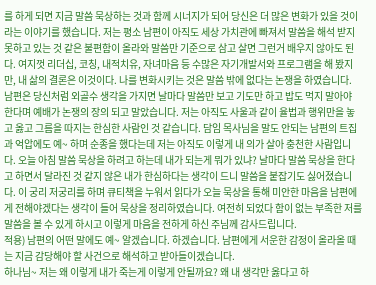를 하게 되면 지금 말씀 묵상하는 것과 함께 시너지가 되어 당신은 더 많은 변화가 있을 것이라는 이야기를 했습니다. 저는 평소 남편이 아직도 세상 가치관에 빠져서 말씀을 해석 받지 못하고 있는 것 같은 불편함이 올라와 말씀만 기준으로 삼고 살면 그런거 배우지 않아도 된다. 여지껏 리더십, 코칭, 내적치유, 자녀마음 등 수많은 자기개발서와 프로그램을 해 봤지만, 내 삶의 결론은 이것이다. 나를 변화시키는 것은 말씀 밖에 없다는 논쟁을 하였습니다. 남편은 당신처럼 외골수 생각을 가지면 날마다 말씀만 보고 기도만 하고 밥도 먹지 말아야 한다며 예배가 논쟁의 장의 되고 말았습니다. 저는 아직도 사울과 같이 율법과 행위만을 놓고 옳고 그름을 따지는 한심한 사람인 것 같습니다. 담임 목사님을 말도 안되는 남편의 트집과 억압에도 예~ 하며 순종을 했다는데 저는 아직도 이렇게 내 의가 살아 충천한 사람입니다. 오늘 아침 말씀 묵상을 하려고 하는데 내가 되는게 뭐가 있냐? 날마다 말씀 묵상을 한다고 하면서 달라진 것 같지 않은 내가 한심하다는 생각이 드니 말씀을 붙잡기도 싫어졌습니다. 이 궁리 저궁리를 하며 큐티책을 누워서 읽다가 오늘 묵상을 통해 미안한 마음을 남편에게 전해야겠다는 생각이 들어 묵상을 정리하였습니다. 여전히 되었다 함이 없는 부족한 저를 말씀을 볼 수 있게 하시고 이렇게 마음을 전하게 하신 주님께 감사드립니다.
적용) 남편의 어떤 말에도 예~ 알겠습니다. 하겠습니다. 남편에게 서운한 감정이 올라올 때는 지금 감당해야 할 사건으로 해석하고 받아들이겠습니다.
하나님~ 저는 왜 이렇게 내가 죽는게 이렇게 안될까요? 왜 내 생각만 옳다고 하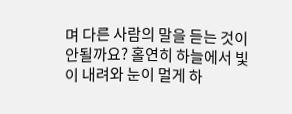며 다른 사람의 말을 듣는 것이 안될까요? 홀연히 하늘에서 빛이 내려와 눈이 멀게 하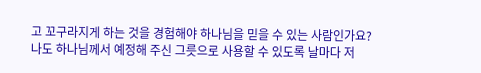고 꼬구라지게 하는 것을 경험해야 하나님을 믿을 수 있는 사람인가요? 나도 하나님께서 예정해 주신 그릇으로 사용할 수 있도록 날마다 저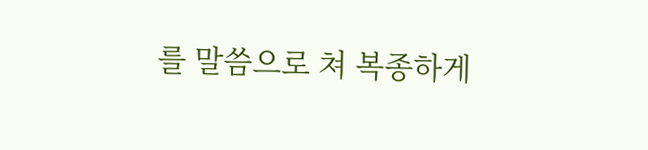를 말씀으로 쳐 복종하게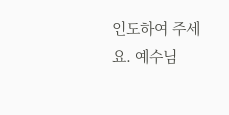인도하여 주세요. 예수님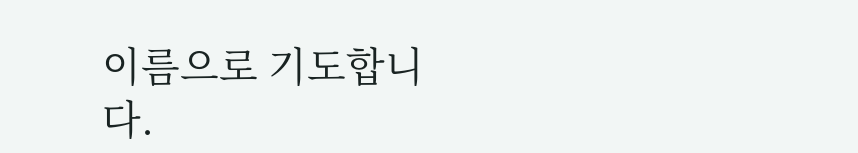이름으로 기도합니다.